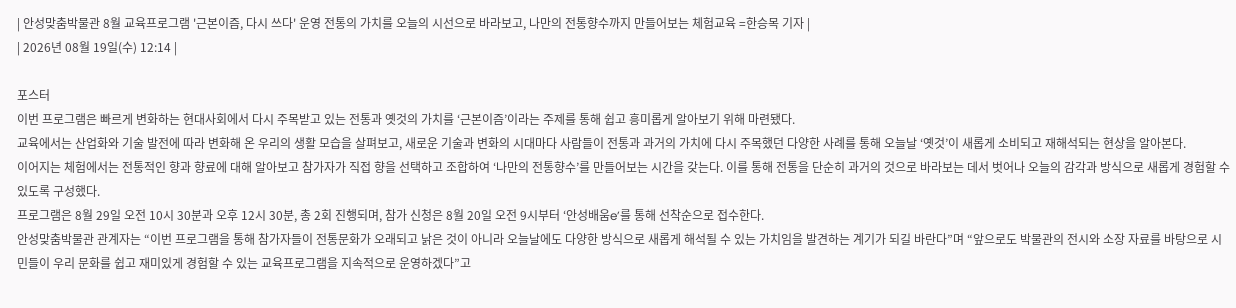| 안성맞춤박물관 8월 교육프로그램 '근본이즘, 다시 쓰다' 운영 전통의 가치를 오늘의 시선으로 바라보고, 나만의 전통향수까지 만들어보는 체험교육 =한승목 기자 |
| 2026년 08월 19일(수) 12:14 |

포스터
이번 프로그램은 빠르게 변화하는 현대사회에서 다시 주목받고 있는 전통과 옛것의 가치를 ‘근본이즘’이라는 주제를 통해 쉽고 흥미롭게 알아보기 위해 마련됐다.
교육에서는 산업화와 기술 발전에 따라 변화해 온 우리의 생활 모습을 살펴보고, 새로운 기술과 변화의 시대마다 사람들이 전통과 과거의 가치에 다시 주목했던 다양한 사례를 통해 오늘날 ‘옛것’이 새롭게 소비되고 재해석되는 현상을 알아본다.
이어지는 체험에서는 전통적인 향과 향료에 대해 알아보고 참가자가 직접 향을 선택하고 조합하여 ‘나만의 전통향수’를 만들어보는 시간을 갖는다. 이를 통해 전통을 단순히 과거의 것으로 바라보는 데서 벗어나 오늘의 감각과 방식으로 새롭게 경험할 수 있도록 구성했다.
프로그램은 8월 29일 오전 10시 30분과 오후 12시 30분, 총 2회 진행되며, 참가 신청은 8월 20일 오전 9시부터 ‘안성배움e’를 통해 선착순으로 접수한다.
안성맞춤박물관 관계자는 “이번 프로그램을 통해 참가자들이 전통문화가 오래되고 낡은 것이 아니라 오늘날에도 다양한 방식으로 새롭게 해석될 수 있는 가치임을 발견하는 계기가 되길 바란다”며 “앞으로도 박물관의 전시와 소장 자료를 바탕으로 시민들이 우리 문화를 쉽고 재미있게 경험할 수 있는 교육프로그램을 지속적으로 운영하겠다”고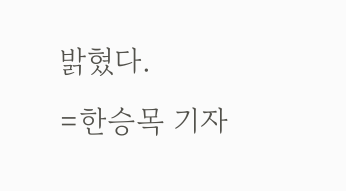밝혔다.
=한승목 기자